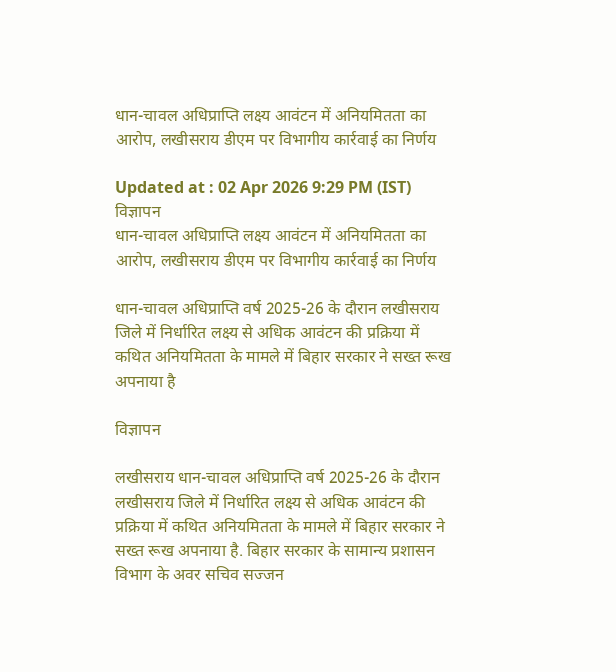धान-चावल अधिप्राप्ति लक्ष्य आवंटन में अनियमितता का आरोप, लखीसराय डीएम पर विभागीय कार्रवाई का निर्णय

Updated at : 02 Apr 2026 9:29 PM (IST)
विज्ञापन
धान-चावल अधिप्राप्ति लक्ष्य आवंटन में अनियमितता का आरोप, लखीसराय डीएम पर विभागीय कार्रवाई का निर्णय

धान-चावल अधिप्राप्ति वर्ष 2025-26 के दौरान लखीसराय जिले में निर्धारित लक्ष्य से अधिक आवंटन की प्रक्रिया में कथित अनियमितता के मामले में बिहार सरकार ने सख्त रूख अपनाया है

विज्ञापन

लखीसराय धान-चावल अधिप्राप्ति वर्ष 2025-26 के दौरान लखीसराय जिले में निर्धारित लक्ष्य से अधिक आवंटन की प्रक्रिया में कथित अनियमितता के मामले में बिहार सरकार ने सख्त रूख अपनाया है. बिहार सरकार के सामान्य प्रशासन विभाग के अवर सचिव सज्जन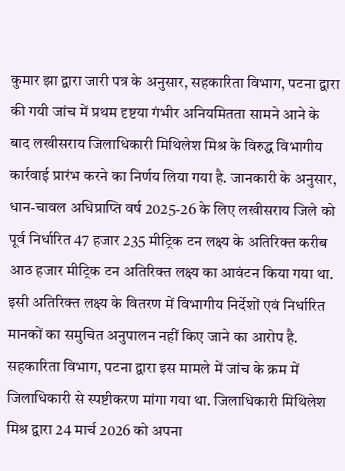कुमार झा द्वारा जारी पत्र के अनुसार, सहकारिता विभाग, पटना द्वारा की गयी जांच में प्रथम दृष्टया गंभीर अनियमितता सामने आने के बाद लखीसराय जिलाधिकारी मिथिलेश मिश्र के विरुद्ध विभागीय कार्रवाई प्रारंभ करने का निर्णय लिया गया है. जानकारी के अनुसार, धान-चावल अधिप्राप्ति वर्ष 2025-26 के लिए लखीसराय जिले को पूर्व निर्धारित 47 हजार 235 मीट्रिक टन लक्ष्य के अतिरिक्त करीब आठ हजार मीट्रिक टन अतिरिक्त लक्ष्य का आवंटन किया गया था. इसी अतिरिक्त लक्ष्य के वितरण में विभागीय निर्देशों एवं निर्धारित मानकों का समुचित अनुपालन नहीं किए जाने का आरोप है. सहकारिता विभाग, पटना द्वारा इस मामले में जांच के क्रम में जिलाधिकारी से स्पष्टीकरण मांगा गया था. जिलाधिकारी मिथिलेश मिश्र द्वारा 24 मार्च 2026 को अपना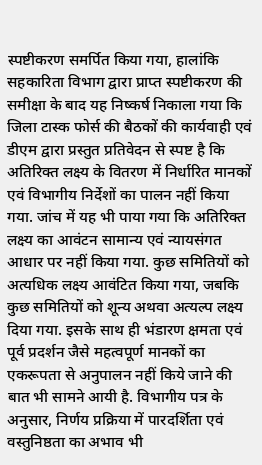स्पष्टीकरण समर्पित किया गया, हालांकि सहकारिता विभाग द्वारा प्राप्त स्पष्टीकरण की समीक्षा के बाद यह निष्कर्ष निकाला गया कि जिला टास्क फोर्स की बैठकों की कार्यवाही एवं डीएम द्वारा प्रस्तुत प्रतिवेदन से स्पष्ट है कि अतिरिक्त लक्ष्य के वितरण में निर्धारित मानकों एवं विभागीय निर्देशों का पालन नहीं किया गया. जांच में यह भी पाया गया कि अतिरिक्त लक्ष्य का आवंटन सामान्य एवं न्यायसंगत आधार पर नहीं किया गया. कुछ समितियों को अत्यधिक लक्ष्य आवंटित किया गया, जबकि कुछ समितियों को शून्य अथवा अत्यल्प लक्ष्य दिया गया. इसके साथ ही भंडारण क्षमता एवं पूर्व प्रदर्शन जैसे महत्वपूर्ण मानकों का एकरूपता से अनुपालन नहीं किये जाने की बात भी सामने आयी है. विभागीय पत्र के अनुसार, निर्णय प्रक्रिया में पारदर्शिता एवं वस्तुनिष्ठता का अभाव भी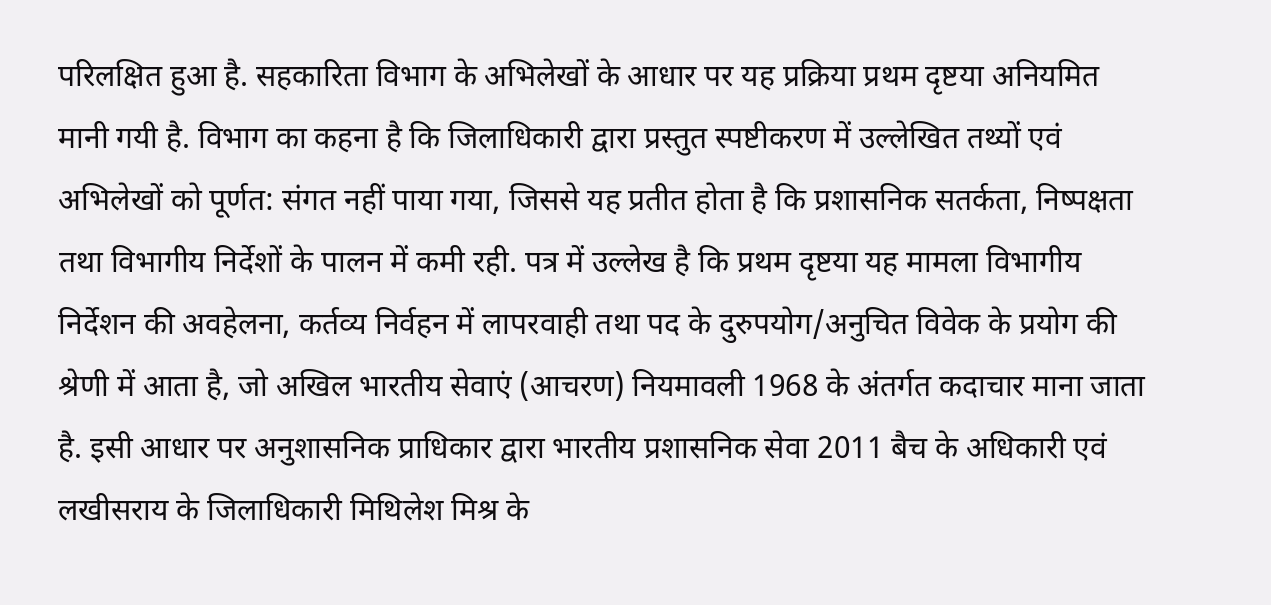परिलक्षित हुआ है. सहकारिता विभाग के अभिलेखों के आधार पर यह प्रक्रिया प्रथम दृष्टया अनियमित मानी गयी है. विभाग का कहना है कि जिलाधिकारी द्वारा प्रस्तुत स्पष्टीकरण में उल्लेखित तथ्यों एवं अभिलेखों को पूर्णत: संगत नहीं पाया गया, जिससे यह प्रतीत होता है कि प्रशासनिक सतर्कता, निष्पक्षता तथा विभागीय निर्देशों के पालन में कमी रही. पत्र में उल्लेख है कि प्रथम दृष्टया यह मामला विभागीय निर्देशन की अवहेलना, कर्तव्य निर्वहन में लापरवाही तथा पद के दुरुपयोग/अनुचित विवेक के प्रयोग की श्रेणी में आता है, जो अखिल भारतीय सेवाएं (आचरण) नियमावली 1968 के अंतर्गत कदाचार माना जाता है. इसी आधार पर अनुशासनिक प्राधिकार द्वारा भारतीय प्रशासनिक सेवा 2011 बैच के अधिकारी एवं लखीसराय के जिलाधिकारी मिथिलेश मिश्र के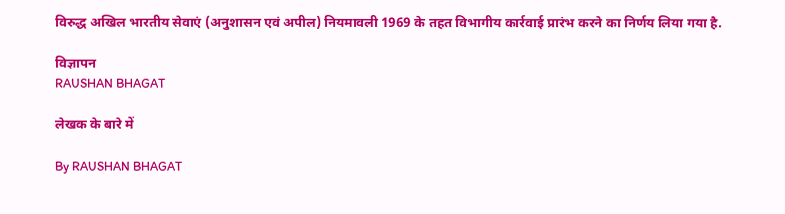विरुद्ध अखिल भारतीय सेवाएं (अनुशासन एवं अपील) नियमावली 1969 के तहत विभागीय कार्रवाई प्रारंभ करने का निर्णय लिया गया है.

विज्ञापन
RAUSHAN BHAGAT

लेखक के बारे में

By RAUSHAN BHAGAT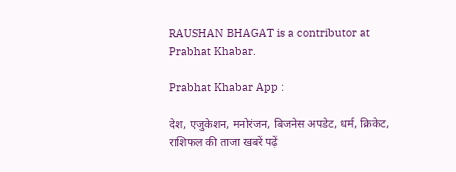RAUSHAN BHAGAT is a contributor at Prabhat Khabar.

Prabhat Khabar App :

देश, एजुकेशन, मनोरंजन, बिजनेस अपडेट, धर्म, क्रिकेट, राशिफल की ताजा खबरें पढ़ें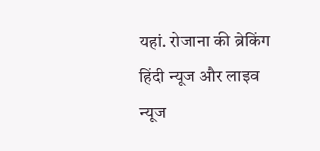यहां. रोजाना की ब्रेकिंग हिंदी न्यूज और लाइव न्यूज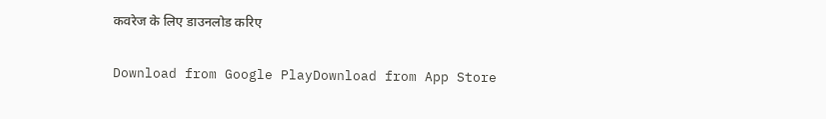कवरेज के लिए डाउनलोड करिए

Download from Google PlayDownload from App Store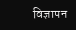विज्ञापन